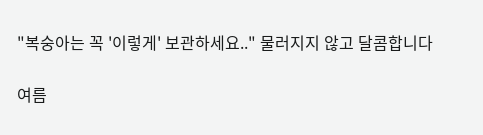"복숭아는 꼭 '이렇게' 보관하세요.." 물러지지 않고 달콤합니다

여름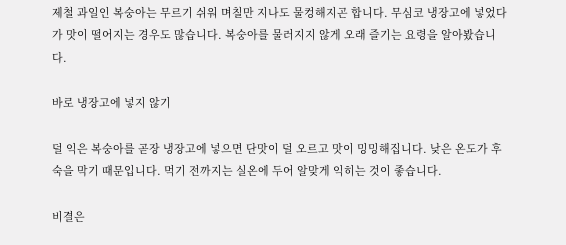제철 과일인 복숭아는 무르기 쉬워 며칠만 지나도 물컹해지곤 합니다. 무심코 냉장고에 넣었다가 맛이 떨어지는 경우도 많습니다. 복숭아를 물러지지 않게 오래 즐기는 요령을 알아봤습니다.

바로 냉장고에 넣지 않기

덜 익은 복숭아를 곧장 냉장고에 넣으면 단맛이 덜 오르고 맛이 밍밍해집니다. 낮은 온도가 후숙을 막기 때문입니다. 먹기 전까지는 실온에 두어 알맞게 익히는 것이 좋습니다.

비결은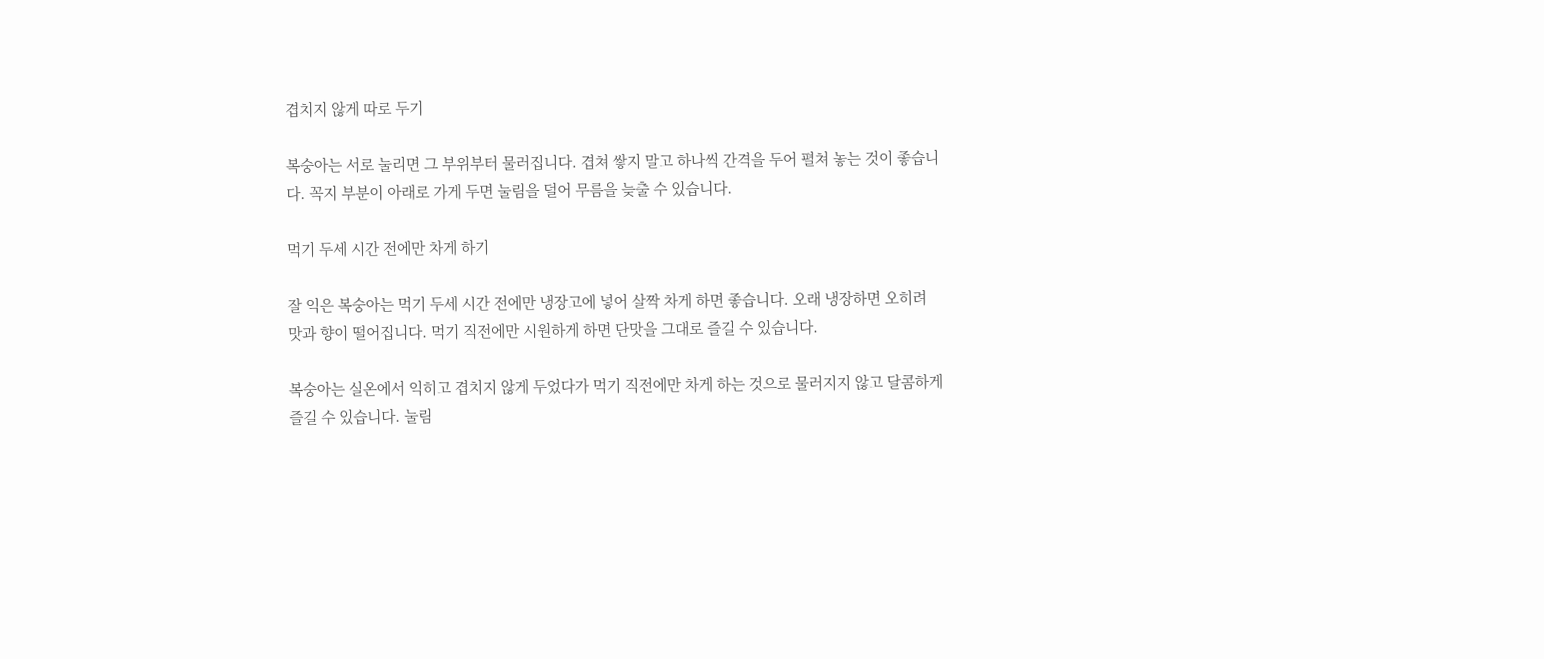겹치지 않게 따로 두기

복숭아는 서로 눌리면 그 부위부터 물러집니다. 겹쳐 쌓지 말고 하나씩 간격을 두어 펼쳐 놓는 것이 좋습니다. 꼭지 부분이 아래로 가게 두면 눌림을 덜어 무름을 늦출 수 있습니다.

먹기 두세 시간 전에만 차게 하기

잘 익은 복숭아는 먹기 두세 시간 전에만 냉장고에 넣어 살짝 차게 하면 좋습니다. 오래 냉장하면 오히려 맛과 향이 떨어집니다. 먹기 직전에만 시원하게 하면 단맛을 그대로 즐길 수 있습니다.

복숭아는 실온에서 익히고 겹치지 않게 두었다가 먹기 직전에만 차게 하는 것으로 물러지지 않고 달콤하게 즐길 수 있습니다. 눌림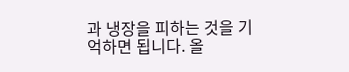과 냉장을 피하는 것을 기억하면 됩니다. 올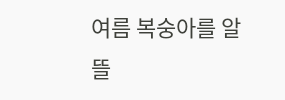여름 복숭아를 알뜰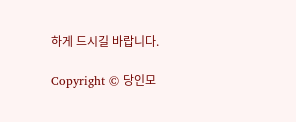하게 드시길 바랍니다.

Copyright © 당인모